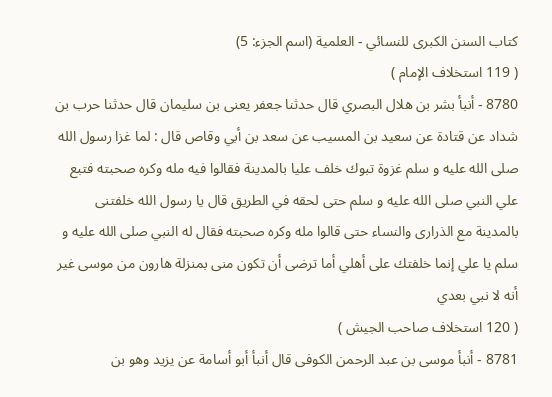كتاب السنن الكبرى للنسائي - العلمية (اسم الجزء: 5)
( 119 استخلاف الإمام )
8780 - أنبأ بشر بن هلال البصري قال حدثنا جعفر يعنى بن سليمان قال حدثنا حرب بن شداد عن قتادة عن سعيد بن المسيب عن سعد بن أبي وقاص قال : لما غزا رسول الله صلى الله عليه و سلم غزوة تبوك خلف عليا بالمدينة فقالوا فيه مله وكره صحبته فتبع علي النبي صلى الله عليه و سلم حتى لحقه في الطريق قال يا رسول الله خلفتنى بالمدينة مع الذرارى والنساء حتى قالوا مله وكره صحبته فقال له النبي صلى الله عليه و سلم يا علي إنما خلفتك على أهلي أما ترضى أن تكون منى بمنزلة هارون من موسى غير أنه لا نبي بعدي
( 120 استخلاف صاحب الجيش )
8781 - أنبأ موسى بن عبد الرحمن الكوفى قال أنبأ أبو أسامة عن يزيد وهو بن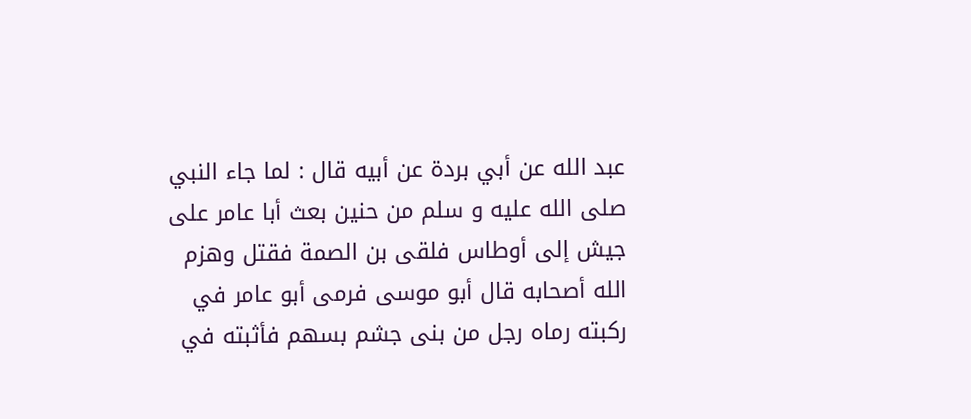عبد الله عن أبي بردة عن أبيه قال : لما جاء النبي صلى الله عليه و سلم من حنين بعث أبا عامر على جيش إلى أوطاس فلقى بن الصمة فقتل وهزم الله أصحابه قال أبو موسى فرمى أبو عامر في ركبته رماه رجل من بنى جشم بسهم فأثبته في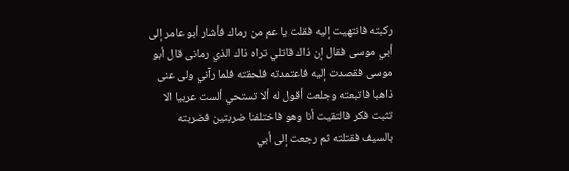ركبته فانتهيت إليه فقلت يا عم من رماك فأشار أبو عامر إلى أبي موسى فقال إن ذاك قاتلي تراه ذاك الذي رمانى قال أبو موسى فقصدت إليه فاعتمدته فلحقته فلما رآني ولى عنى ذاهبا فاتبعته وجلعت أقول له ألا تستحي ألست عربيا الا تثبت فكر فالتقيت أنا وهو فاختلفنا ضربتين فضربته بالسيف فقتلته ثم رجعت إلى أبي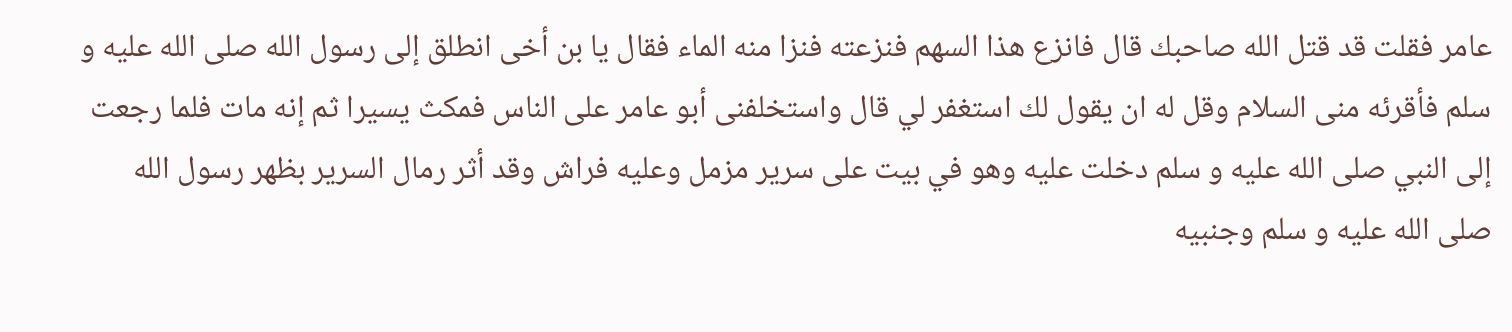عامر فقلت قد قتل الله صاحبك قال فانزع هذا السهم فنزعته فنزا منه الماء فقال يا بن أخى انطلق إلى رسول الله صلى الله عليه و سلم فأقرئه منى السلام وقل له ان يقول لك استغفر لي قال واستخلفنى أبو عامر على الناس فمكث يسيرا ثم إنه مات فلما رجعت إلى النبي صلى الله عليه و سلم دخلت عليه وهو في بيت على سرير مزمل وعليه فراش وقد أثر رمال السرير بظهر رسول الله صلى الله عليه و سلم وجنبيه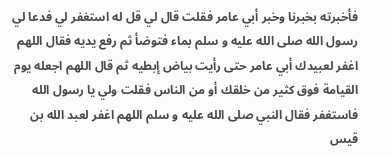فأخبرته بخبرنا وخبر أبي عامر فقلت قال لي قل له استغفر لي فدعا لي رسول الله صلى الله عليه و سلم بماء فتوضأ ثم رفع يديه فقال اللهم اغفر لعبيدك أبي عامر حتى رأيت بياض إبطيه ثم قال اللهم اجعله يوم القيامة فوق كثير من خلقك أو من الناس فقلت ولي يا رسول الله فاستغفر فقال النبي صلى الله عليه و سلم اللهم اغفر لعبد الله بن قيس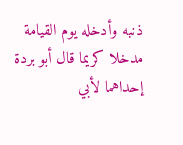ذنبه وأدخله يوم القيامة مدخلا كريما قال أبو بردة إحداهما لأبي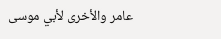عامر والأخرى لأبي موسى